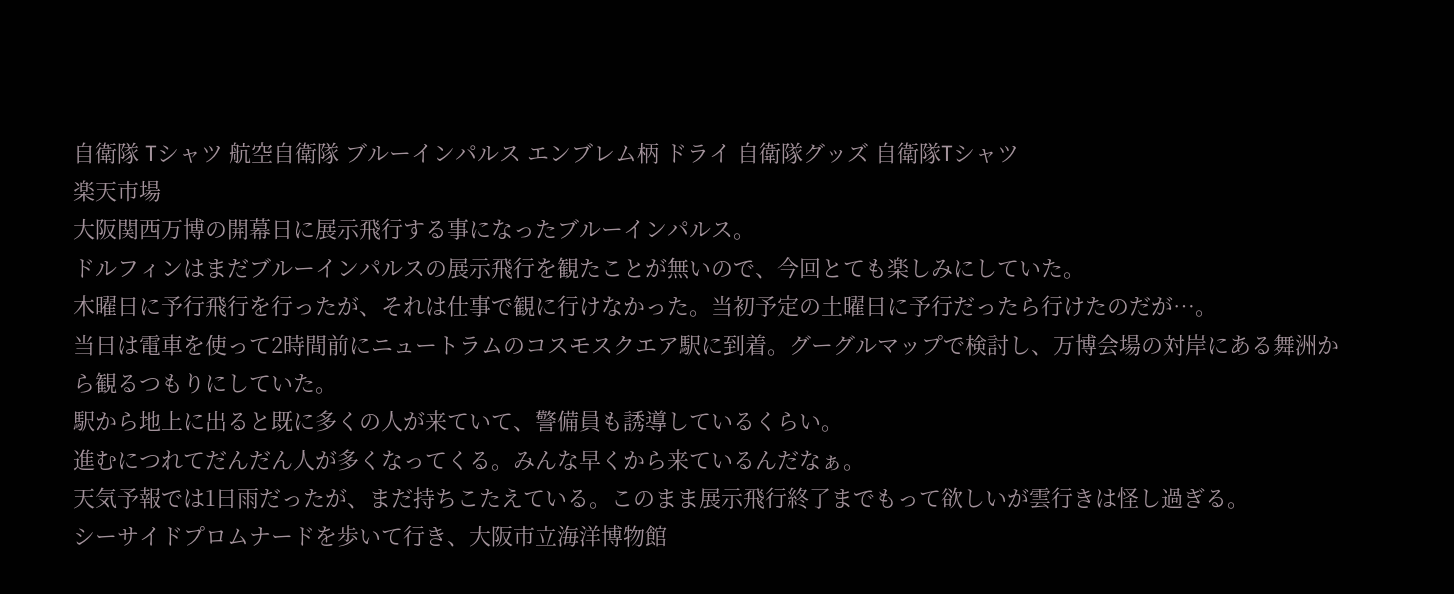自衛隊 Tシャツ 航空自衛隊 ブルーインパルス エンブレム柄 ドライ 自衛隊グッズ 自衛隊Tシャツ
楽天市場
大阪関西万博の開幕日に展示飛行する事になったブルーインパルス。
ドルフィンはまだブルーインパルスの展示飛行を観たことが無いので、今回とても楽しみにしていた。
木曜日に予行飛行を行ったが、それは仕事で観に行けなかった。当初予定の土曜日に予行だったら行けたのだが…。
当日は電車を使って2時間前にニュートラムのコスモスクエア駅に到着。グーグルマップで検討し、万博会場の対岸にある舞洲から観るつもりにしていた。
駅から地上に出ると既に多くの人が来ていて、警備員も誘導しているくらい。
進むにつれてだんだん人が多くなってくる。みんな早くから来ているんだなぁ。
天気予報では1日雨だったが、まだ持ちこたえている。このまま展示飛行終了までもって欲しいが雲行きは怪し過ぎる。
シーサイドプロムナードを歩いて行き、大阪市立海洋博物館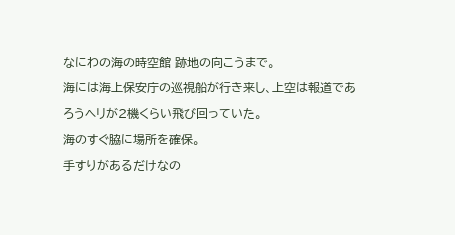なにわの海の時空館 跡地の向こうまで。
海には海上保安庁の巡視船が行き来し、上空は報道であろうヘリが2機くらい飛び回っていた。
海のすぐ脇に場所を確保。
手すりがあるだけなの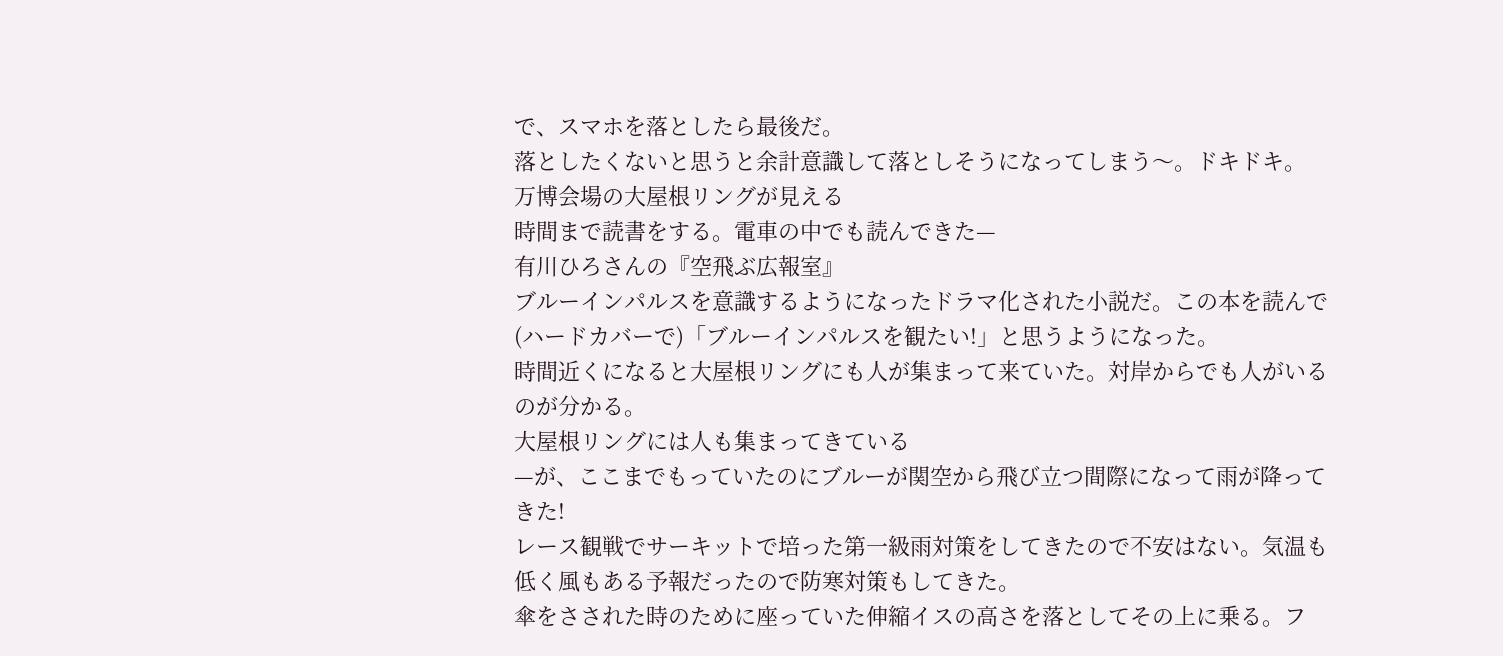で、スマホを落としたら最後だ。
落としたくないと思うと余計意識して落としそうになってしまう〜。ドキドキ。
万博会場の大屋根リングが見える
時間まで読書をする。電車の中でも読んできた—
有川ひろさんの『空飛ぶ広報室』
ブルーインパルスを意識するようになったドラマ化された小説だ。この本を読んで(ハードカバーで)「ブルーインパルスを観たい!」と思うようになった。
時間近くになると大屋根リングにも人が集まって来ていた。対岸からでも人がいるのが分かる。
大屋根リングには人も集まってきている
—が、ここまでもっていたのにブルーが関空から飛び立つ間際になって雨が降ってきた!
レース観戦でサーキットで培った第一級雨対策をしてきたので不安はない。気温も低く風もある予報だったので防寒対策もしてきた。
傘をさされた時のために座っていた伸縮イスの高さを落としてその上に乗る。フ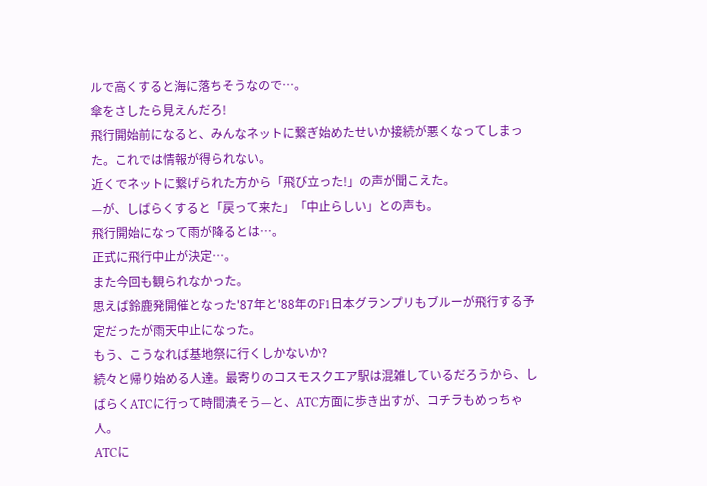ルで高くすると海に落ちそうなので…。
傘をさしたら見えんだろ!
飛行開始前になると、みんなネットに繋ぎ始めたせいか接続が悪くなってしまった。これでは情報が得られない。
近くでネットに繋げられた方から「飛び立った!」の声が聞こえた。
—が、しばらくすると「戻って来た」「中止らしい」との声も。
飛行開始になって雨が降るとは…。
正式に飛行中止が決定…。
また今回も観られなかった。
思えば鈴鹿発開催となった'87年と'88年のF1日本グランプリもブルーが飛行する予定だったが雨天中止になった。
もう、こうなれば基地祭に行くしかないか?
続々と帰り始める人達。最寄りのコスモスクエア駅は混雑しているだろうから、しばらくATCに行って時間潰そう—と、ATC方面に歩き出すが、コチラもめっちゃ人。
ATCに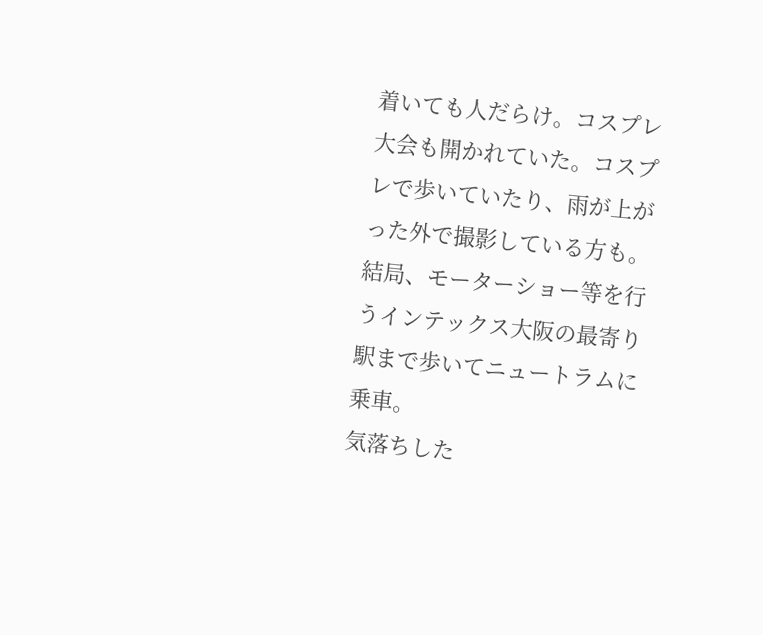着いても人だらけ。コスプレ大会も開かれていた。コスプレで歩いていたり、雨が上がった外で撮影している方も。
結局、モーターショー等を行うインテックス大阪の最寄り駅まで歩いてニュートラムに乗車。
気落ちした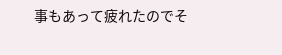事もあって疲れたのでそ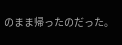のまま帰ったのだった。